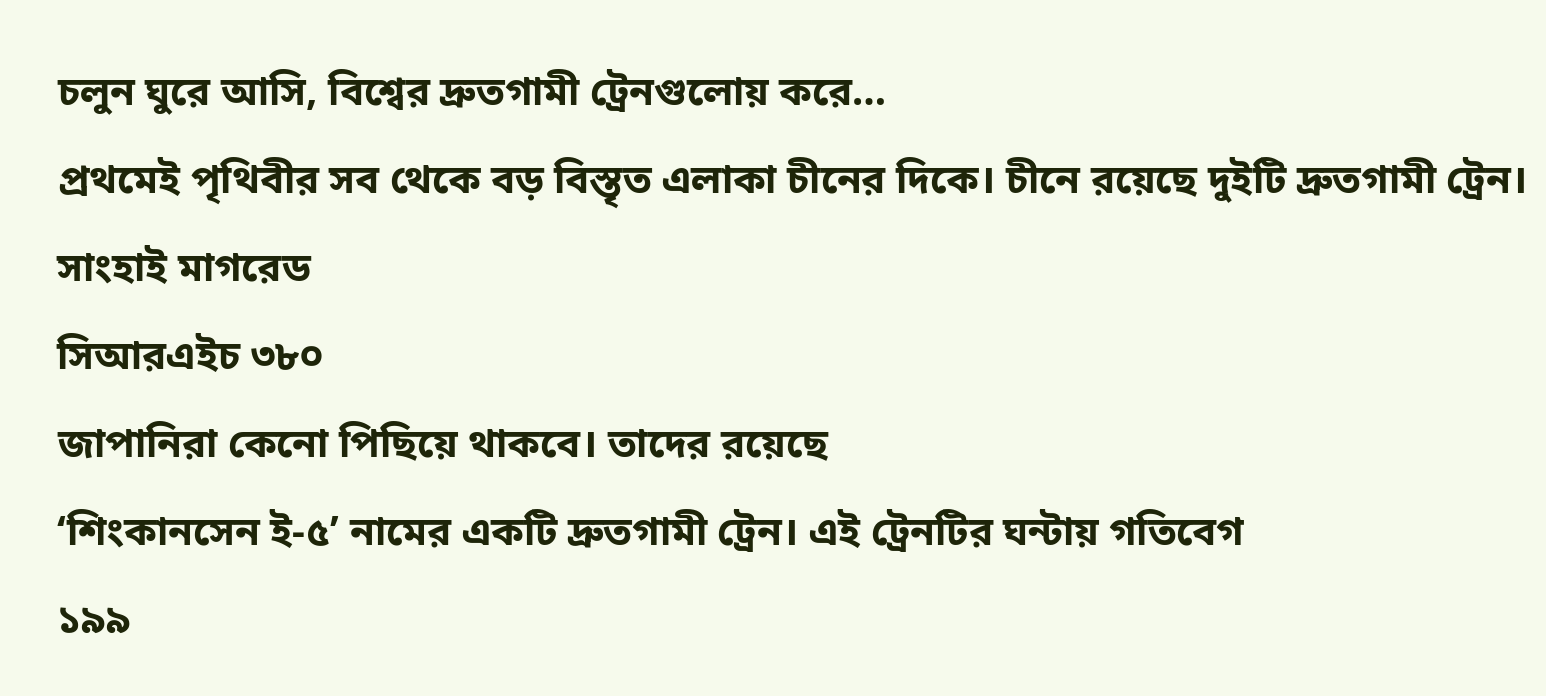চলুন ঘুরে আসি, বিশ্বের দ্রুতগামী ট্রেনগুলোয় করে…
প্রথমেই পৃথিবীর সব থেকে বড় বিস্তৃত এলাকা চীনের দিকে। চীনে রয়েছে দুইটি দ্রুতগামী ট্রেন।
সাংহাই মাগরেড
সিআরএইচ ৩৮০
জাপানিরা কেনো পিছিয়ে থাকবে। তাদের রয়েছে
‘শিংকানসেন ই-৫’ নামের একটি দ্রুতগামী ট্রেন। এই ট্রেনটির ঘন্টায় গতিবেগ
১৯৯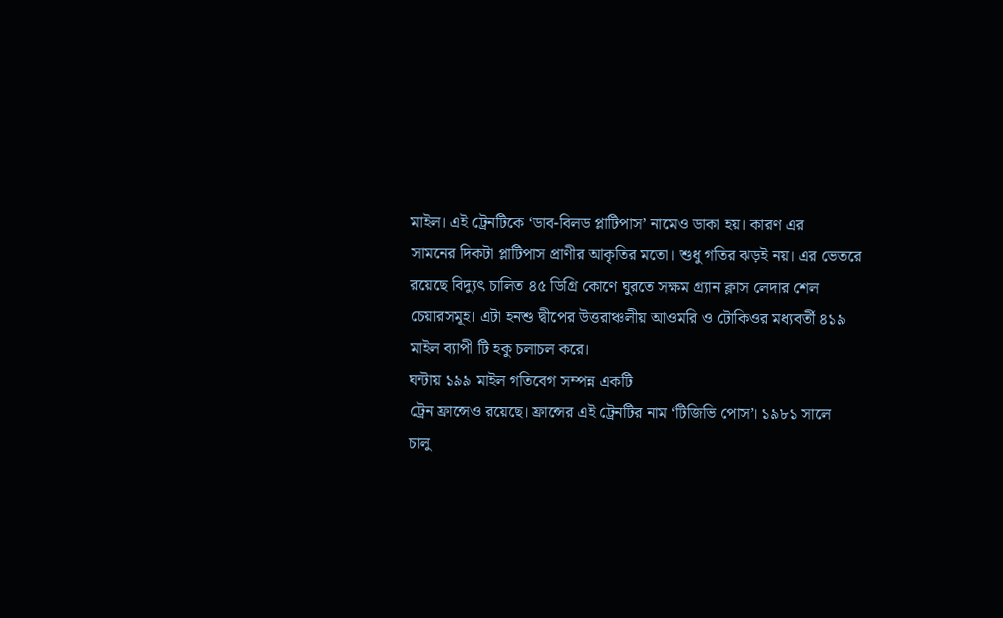মাইল। এই ট্রেনটিকে ‘ডাব-বিলড প্লাটিপাস’ নামেও ডাকা হয়। কারণ এর
সামনের দিকটা প্লাটিপাস প্রাণীর আকৃতির মতো। শুধু গতির ঝড়ই নয়। এর ভেতরে
রয়েছে বিদ্যুৎ চালিত ৪৫ ডিগ্রি কোণে ঘুরতে সক্ষম গ্র্যান ক্লাস লেদার শেল
চেয়ারসমূহ। এটা হনশু দ্বীপের উত্তরাঞ্চলীয় আওমরি ও টোকিওর মধ্যবর্তী ৪১৯
মাইল ব্যাপী টি হকু চলাচল করে।
ঘন্টায় ১৯৯ মাইল গতিবেগ সম্পন্ন একটি
ট্রেন ফ্রান্সেও রয়েছে। ফ্রান্সের এই ট্রেনটির নাম ‘টিজিভি পোস’। ১৯৮১ সালে
চালু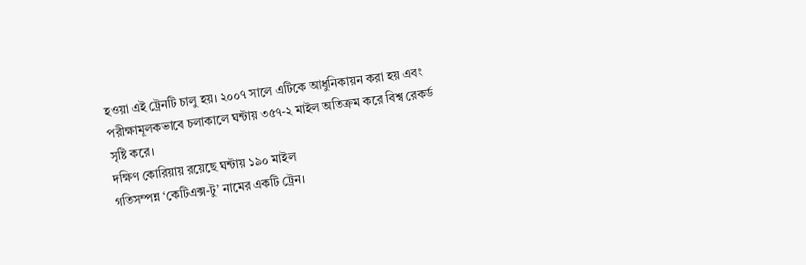হওয়া এই ট্রেনটি চালু হয়। ২০০৭ সালে এটিকে আধুনিকায়ন করা হয় এবং
পরীক্ষামূলকভাবে চলাকালে ঘন্টায় ৩৫৭-২ মাইল অতিক্রম করে বিশ্ব রেকর্ড
সৃষ্টি করে।
দক্ষিণ কোরিয়ায় রয়েছে ঘন্টায় ১৯০ মাইল
গতিসম্পন্ন ‘কেটিএক্স-টু’ নামের একটি ট্রেন।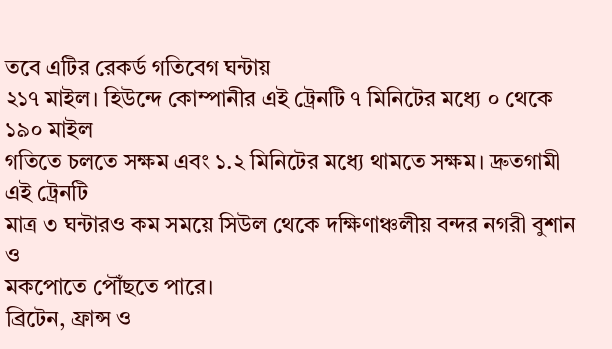তবে এটির রেকর্ড গতিবেগ ঘন্টায়
২১৭ মাইল। হিউন্দে কোম্পানীর এই ট্রেনটি ৭ মিনিটের মধ্যে ০ থেকে ১৯০ মাইল
গতিতে চলতে সক্ষম এবং ১.২ মিনিটের মধ্যে থামতে সক্ষম। দ্রুতগামী এই ট্রেনটি
মাত্র ৩ ঘন্টারও কম সময়ে সিউল থেকে দক্ষিণাঞ্চলীয় বন্দর নগরী বুশান ও
মকপোতে পৌঁছতে পারে।
ব্রিটেন, ফ্রান্স ও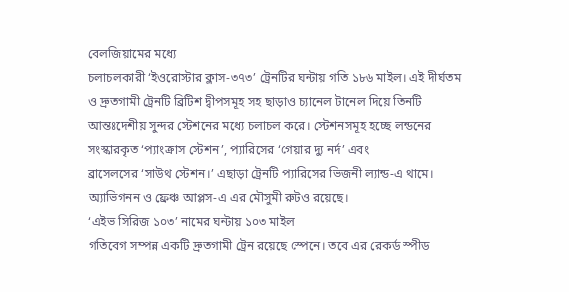বেলজিয়ামের মধ্যে
চলাচলকারী ‘ইওরোস্টার ক্লাস-৩৭৩’ ট্রেনটির ঘন্টায় গতি ১৮৬ মাইল। এই দীর্ঘতম
ও দ্রুতগামী ট্রেনটি ব্রিটিশ দ্বীপসমূহ সহ ছাড়াও চ্যানেল টানেল দিয়ে তিনটি
আন্তঃদেশীয় সুন্দর স্টেশনের মধ্যে চলাচল করে। স্টেশনসমূহ হচ্ছে লন্ডনের
সংস্কারকৃত ‘প্যাংক্রাস স্টেশন’, প্যারিসের ‘গেয়ার দ্যু নর্দ’ এবং
ব্রাসেলসের ‘সাউথ স্টেশন।’ এছাড়া ট্রেনটি প্যারিসের ভিজনী ল্যান্ড-এ থামে।
অ্যাভিগনন ও ফ্রেঞ্চ আপ্লস-এ এর মৌসুমী রুটও রয়েছে।
‘এইভ সিরিজ ১০৩’ নামের ঘন্টায় ১০৩ মাইল
গতিবেগ সম্পন্ন একটি দ্রুতগামী ট্রেন রয়েছে স্পেনে। তবে এর রেকর্ড স্পীড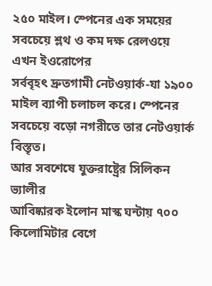২৫০ মাইল। স্পেনের এক সময়ের সবচেয়ে শ্লথ ও কম দক্ষ রেলওয়ে এখন ইওরোপের
সর্ববৃহৎ দ্রুতগামী নেটওয়ার্ক-যা ১৯০০ মাইল ব্যাপী চলাচল করে। স্পেনের
সবচেয়ে বড়ো নগরীতে তার নেটওয়ার্ক বিস্তৃত।
আর সবশেষে যুক্তরাষ্ট্রের সিলিকন ভ্যালীর
আবিষ্কারক ইলোন মাস্ক ঘন্টায় ৭০০ কিলোমিটার বেগে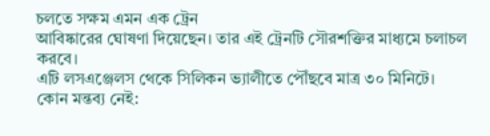চলতে সক্ষম এমন এক ট্রেন
আবিষ্কারের ঘোষণা দিয়েছেন। তার এই ট্রেনটি সৌরশক্তির মাধ্যমে চলাচল করবে।
এটি লসএঞ্জেলস থেকে সিলিকন ভ্যালীতে পৌঁছবে মাত্র ৩০ মিনিটে।
কোন মন্তব্য নেই: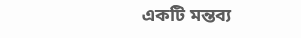একটি মন্তব্য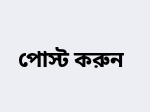পোস্ট করুন